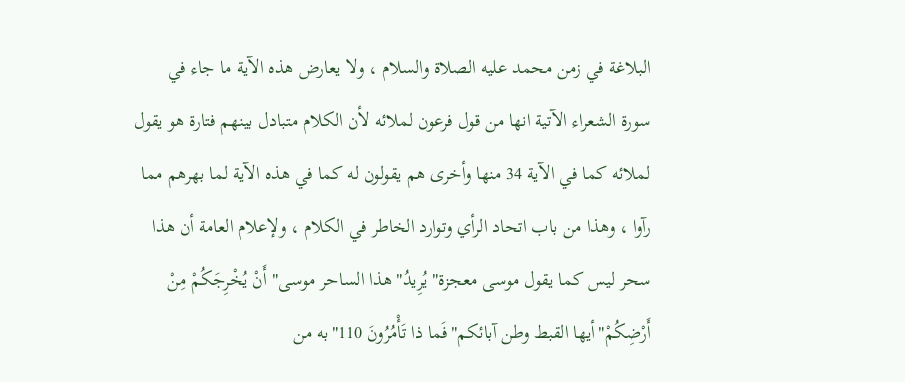البلاغة في زمن محمد عليه الصلاة والسلام ، ولا يعارض هذه الآية ما جاء في سورة الشعراء الآتية انها من قول فرعون لملائه لأن الكلام متبادل بينهم فتارة هو يقول لملائه كما في الآية 34 منها وأخرى هم يقولون له كما في هذه الآية لما بهرهم مما رآوا ، وهذا من باب اتحاد الرأي وتوارد الخاطر في الكلام ، ولإعلام العامة أن هذا سحر ليس كما يقول موسى معجزة"يُرِيدُ"هذا الساحر موسى"أَنْ يُخْرِجَكُمْ مِنْ أَرْضِكُمْ"أيها القبط وطن آبائكم"فَما ذا تَأْمُرُونَ 110"به من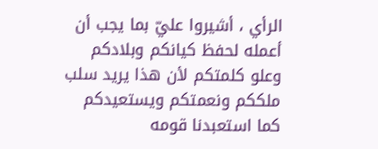الرأي ، أشيروا عليّ بما يجب أن أعمله لحفظ كيانكم وبلادكم وعلو كلمتكم لأن هذا يريد سلب ملككم ونعمتكم ويستعيدكم كما استعبدنا قومه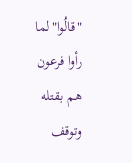"قالُوا"لما رأوا فرعون هم بقتله وتوقف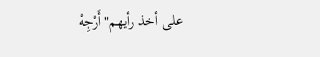على أخذ رأيهم"أَرْجِهْ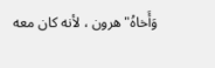وَأَخاهُ"هرون ، لأنه كان معه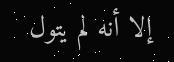إلا أنه لم يتول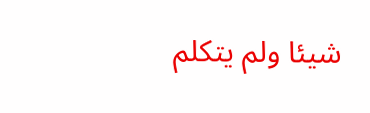شيئا ولم يتكلم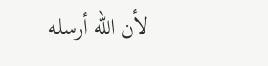لأن اللّه أرسله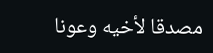مصدقا لأخيه وعونا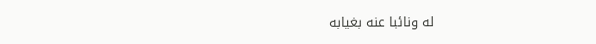له ونائبا عنه بغيابه